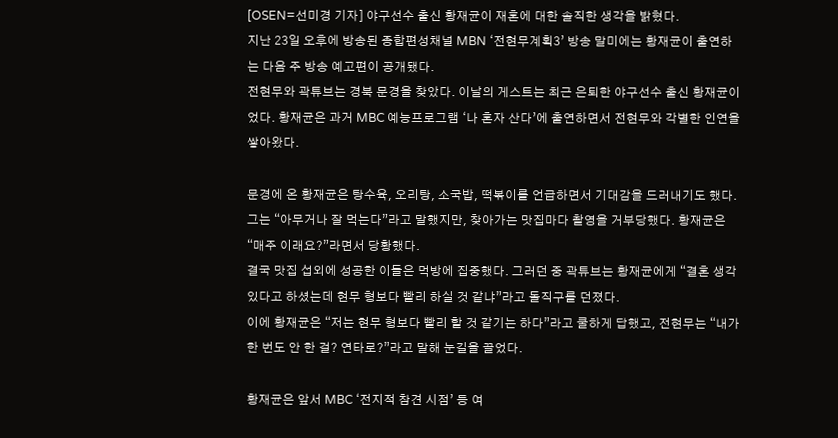[OSEN=선미경 기자] 야구선수 출신 황재균이 재혼에 대한 솔직한 생각을 밝혔다.
지난 23일 오후에 방송된 종합편성채널 MBN ‘전현무계획3’ 방송 말미에는 황재균이 출연하는 다음 주 방송 예고편이 공개됐다.
전현무와 곽튜브는 경북 문경을 찾았다. 이날의 게스트는 최근 은퇴한 야구선수 출신 황재균이었다. 황재균은 과거 MBC 예능프로그램 ‘나 혼자 산다’에 출연하면서 전현무와 각별한 인연을 쌓아왔다.

문경에 온 황재균은 탕수육, 오리탕, 소국밥, 떡볶이를 언급하면서 기대감을 드러내기도 했다. 그는 “아무거나 잘 먹는다”라고 말했지만, 찾아가는 맛집마다 촬영을 거부당했다. 황재균은 “매주 이래요?”라면서 당황했다.
결국 맛집 섭외에 성공한 이들은 먹방에 집중했다. 그러던 중 곽튜브는 황재균에게 “결혼 생각 있다고 하셨는데 현무 형보다 빨리 하실 것 같냐”라고 돌직구를 던졌다.
이에 황재균은 “저는 현무 형보다 빨리 할 것 같기는 하다”라고 쿨하게 답했고, 전현무는 “내가 한 번도 안 한 걸? 연타로?”라고 말해 눈길을 끌었다.

황재균은 앞서 MBC ‘전지적 참견 시점’ 등 여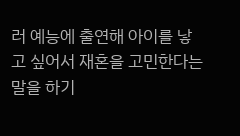러 예능에 출연해 아이를 낳고 싶어서 재혼을 고민한다는 말을 하기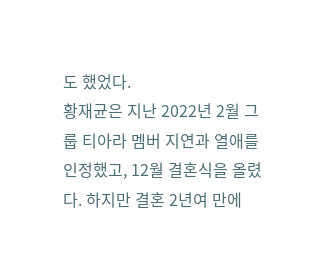도 했었다.
황재균은 지난 2022년 2월 그룹 티아라 멤버 지연과 열애를 인정했고, 12월 결혼식을 올렸다. 하지만 결혼 2년여 만에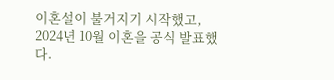이혼설이 불거지기 시작했고, 2024년 10월 이혼을 공식 발표했다.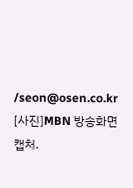/seon@osen.co.kr
[사진]MBN 방송화면 캡처.